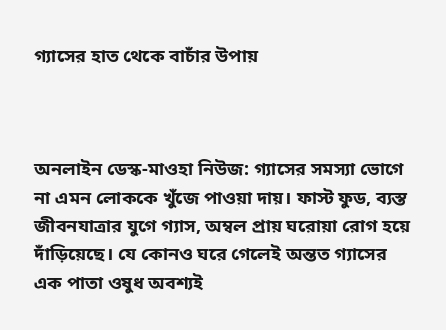গ্যাসের হাত থেকে বাচাঁর উপায়



অনলাইন ডেস্ক-মাওহা নিউজ: গ্যাসের সমস্যা ভোগে না এমন লোককে খুঁজে পাওয়া দায়। ফাস্ট ফুড, ব্যস্ত জীবনযাত্রার যুগে গ্যাস, অম্বল প্রায় ঘরোয়া রোগ হয়ে দাঁড়িয়েছে। যে কোনও ঘরে গেলেই অন্তত গ্যাসের এক পাতা ওষুধ অবশ্যই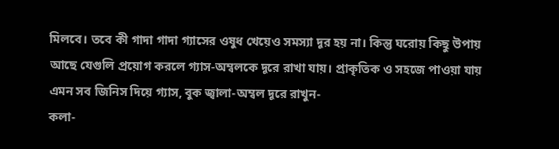মিলবে। তবে কী গাদা গাদা গ্যাসের ওষুধ খেয়েও সমস্যা দূর হয় না। কিন্তু ঘরোয় কিছু উপায় আছে যেগুলি প্রয়োগ করলে গ্যাস-অম্বলকে দূরে রাখা যায়। প্রাকৃতিক ও সহজে পাওয়া যায় এমন সব জিনিস দিয়ে গ্যাস, বুক জ্বালা-অম্বল দূরে রাখুন-
কলা-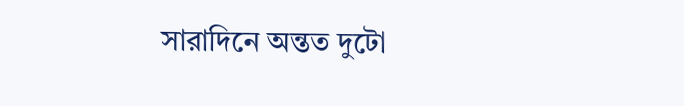সারাদিনে অন্তত দুটো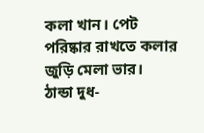কলা খান। পেট পরিষ্কার রাখতে কলার জুড়ি মেলা ভার।
ঠান্ডা দুধ-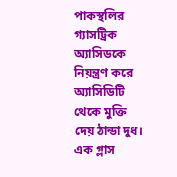পাকস্থলির গ্যাসট্রিক অ্যাসিডকে নিয়ন্ত্রণ করে অ্যাসিডিটি থেকে মুক্তি দেয় ঠান্ডা দুধ। এক গ্লাস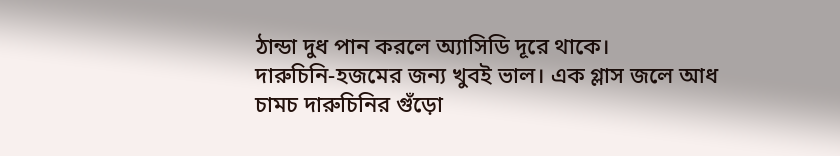ঠান্ডা দুধ পান করলে অ্যাসিডি দূরে থাকে।
দারুচিনি-হজমের জন্য খুবই ভাল। এক গ্লাস জলে আধ চামচ দারুচিনির গুঁড়ো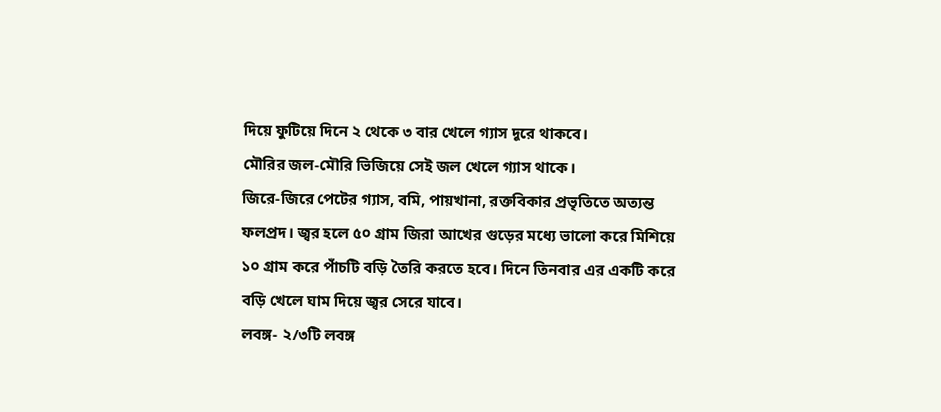দিয়ে ফুটিয়ে দিনে ২ থেকে ৩ বার খেলে গ্যাস দূরে থাকবে।
মৌরির জল-মৌরি ভিজিয়ে সেই জল খেলে গ্যাস থাকে।
জিরে-জিরে পেটের গ্যাস, বমি, পায়খানা, রক্তবিকার প্রভৃতিতে অত্যন্ত ফলপ্রদ। জ্বর হলে ৫০ গ্রাম জিরা আখের গুড়ের মধ্যে ভালো করে মিশিয়ে ১০ গ্রাম করে পাঁচটি বড়ি তৈরি করতে হবে। দিনে তিনবার এর একটি করে বড়ি খেলে ঘাম দিয়ে জ্বর সেরে যাবে।
লবঙ্গ- ২/৩টি লবঙ্গ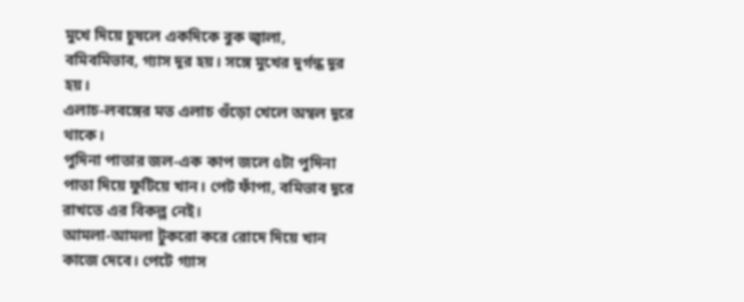মুখে দিয়ে চুষলে একদিকে বুক জ্বালা, বমিবমিভাব, গ্যাস দূর হয়। সঙ্গে মুখের দুর্গন্ধ দূর হয়।
এলাচ-লবঙ্গের মত এলাচ গুঁড়ো খেলে অম্বল দূরে থাকে।
পুদিনা পাতার জল-এক কাপ জলে ৫টা পুদিনা পাতা দিয়ে ফুটিয়ে খান। পেট ফাঁপা, বমিভাব দূরে রাখতে এর বিকল্প নেই।
আমলা-আমলা টুকরো করে রোদে দিয়ে খান কাজে দেবে। পেটে গ্যাস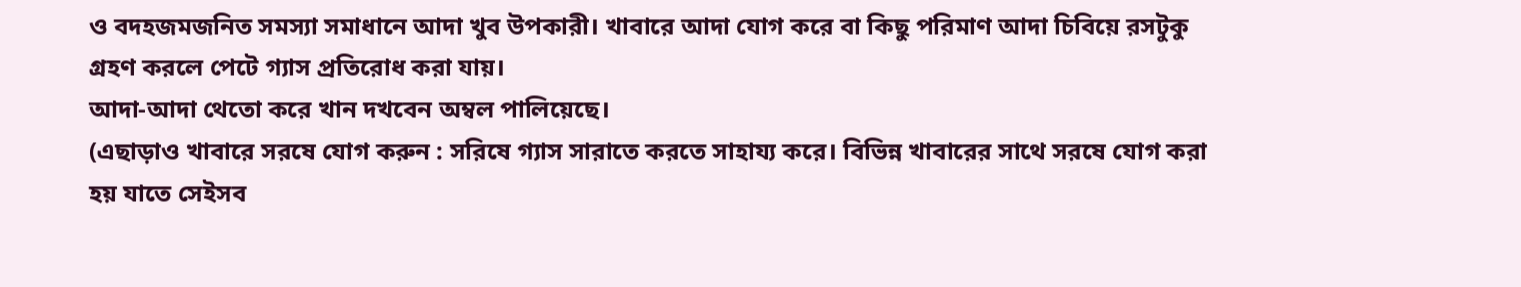ও বদহজমজনিত সমস্যা সমাধানে আদা খুব উপকারী। খাবারে আদা যোগ করে বা কিছু পরিমাণ আদা চিবিয়ে রসটুকু গ্রহণ করলে পেটে গ্যাস প্রতিরোধ করা যায়।
আদা-আদা থেতো করে খান দখবেন অম্বল পালিয়েছে।
(এছাড়াও খাবারে সরষে যোগ করুন : সরিষে গ্যাস সারাতে করতে সাহায্য করে। বিভিন্ন খাবারের সাথে সরষে যোগ করা হয় যাতে সেইসব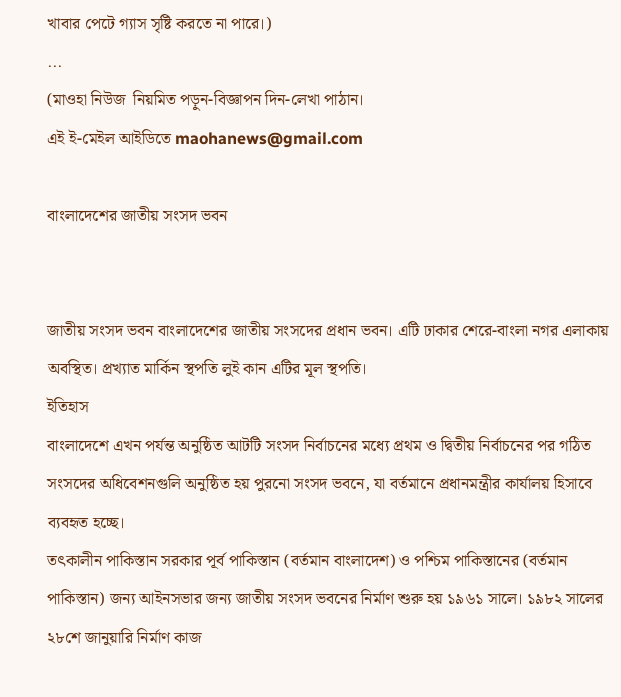খাবার পেটে গ্যাস সৃষ্টি করতে না পারে।)
...
(মাওহা নিউজ  নিয়মিত পড়ুন-বিজ্ঞাপন দিন-লেখা পাঠান।
এই ই-মেইল আইডিতে maohanews@gmail.com

বাংলাদেশের জাতীয় সংসদ ভবন


জাতীয় সংসদ ভবন বাংলাদেশের জাতীয় সংসদের প্রধান ভবন। এটি ঢাকার শেরে-বাংলা নগর এলাকায় অবস্থিত। প্রখ্যাত মার্কিন স্থপতি লুই কান এটির মূল স্থপতি।
ইতিহাস
বাংলাদেশে এখন পর্যন্ত অনুষ্ঠিত আটটি সংসদ নির্বাচনের মধ্যে প্রথম ও দ্বিতীয় নির্বাচনের পর গঠিত সংসদের অধিবেশনগুলি অনুষ্ঠিত হয় পুরনো সংসদ ভবনে, যা বর্তমানে প্রধানমন্ত্রীর কার্যালয় হিসাবে ব্যবহৃত হচ্ছে।
তৎকালীন পাকিস্তান সরকার পূর্ব পাকিস্তান (বর্তমান বাংলাদেশ) ও পশ্চিম পাকিস্তানের (বর্তমান পাকিস্তান) জন্য আইনসভার জন্য জাতীয় সংসদ ভবনের নির্মাণ শুরু হয় ১৯৬১ সালে। ১৯৮২ সালের ২৮শে জানুয়ারি নির্মাণ কাজ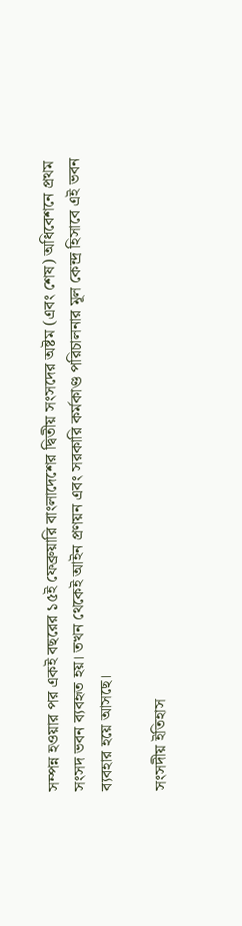সম্পন্ন হওয়ার পর একই বছরের ১৫ই ফেব্রুয়ারি বাংলাদেশের দ্বিতীয় সংসদের অষ্টম (এবং শেষ) অধিবেশনে প্রথম সংসদ ভবন ব্যবহৃত হয়। তখন থেকেই আইন প্রণয়ন এবং সরকারি কর্মকাণ্ড পরিচালনার মূল কেন্দ্র হিসাবে এই ভবন ব্যবহার হয়ে আসছে।

সংসদীয় ইতিহাস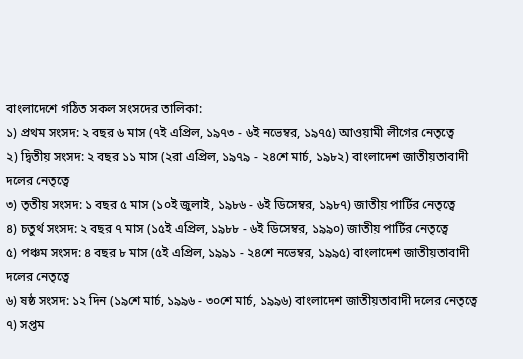বাংলাদেশে গঠিত সকল সংসদের তালিকা:
১) প্রথম সংসদ: ২ বছর ৬ মাস (৭ই এপ্রিল, ১৯৭৩ - ৬ই নভেম্বর, ১৯৭৫) আওয়ামী লীগের নেতৃত্বে
২) দ্বিতীয় সংসদ: ২ বছর ১১ মাস (২রা এপ্রিল, ১৯৭৯ - ২৪শে মার্চ, ১৯৮২) বাংলাদেশ জাতীয়তাবাদী দলের নেতৃত্বে
৩) তৃতীয় সংসদ: ১ বছর ৫ মাস (১০ই জুলাই, ১৯৮৬ - ৬ই ডিসেম্বর, ১৯৮৭) জাতীয় পার্টির নেতৃত্বে
৪) চতুর্থ সংসদ: ২ বছর ৭ মাস (১৫ই এপ্রিল, ১৯৮৮ - ৬ই ডিসেম্বর, ১৯৯০) জাতীয় পার্টির নেতৃত্বে
৫) পঞ্চম সংসদ: ৪ বছর ৮ মাস (৫ই এপ্রিল, ১৯৯১ - ২৪শে নভেম্বর, ১৯৯৫) বাংলাদেশ জাতীয়তাবাদী দলের নেতৃত্বে
৬) ষষ্ঠ সংসদ: ১২ দিন (১৯শে মার্চ, ১৯৯৬ - ৩০শে মার্চ, ১৯৯৬) বাংলাদেশ জাতীয়তাবাদী দলের নেতৃত্বে
৭) সপ্তম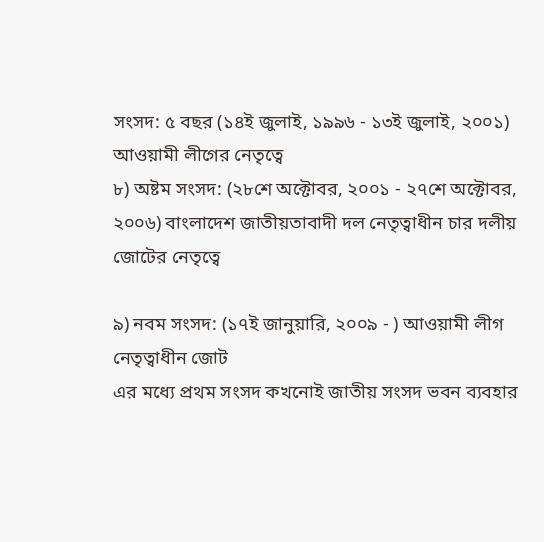সংসদ: ৫ বছর (১৪ই জুলাই, ১৯৯৬ - ১৩ই জুলাই, ২০০১) আওয়ামী লীগের নেতৃত্বে
৮) অষ্টম সংসদ: (২৮শে অক্টোবর, ২০০১ - ২৭শে অক্টোবর, ২০০৬) বাংলাদেশ জাতীয়তাবাদী দল নেতৃত্বাধীন চার দলীয় জোটের নেতৃত্বে

৯) নবম সংসদ: (১৭ই জানুয়ারি, ২০০৯ - ) আওয়ামী লীগ নেতৃত্বাধীন জোট
এর মধ্যে প্রথম সংসদ কখনোই জাতীয় সংসদ ভবন ব্যবহার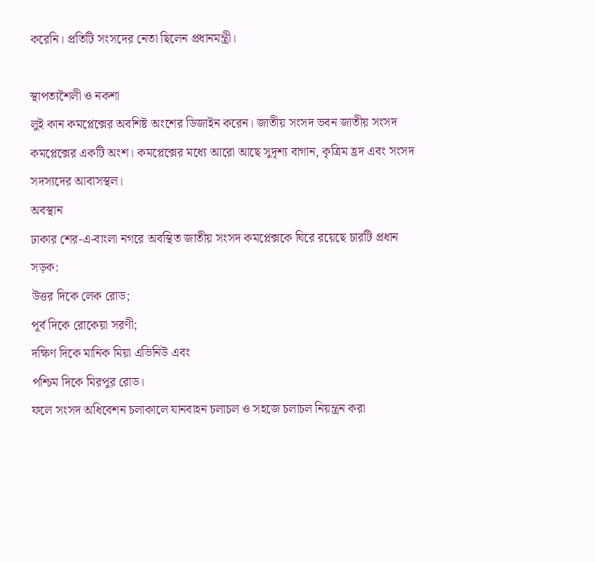করেনি। প্রতিটি সংসদের নেতা ছিলেন প্রধানমন্ত্রী।

স্থাপত্যশৈলী ও নকশা
লুই কান কমপ্লেক্সের অবশিষ্ট অংশের ডিজাইন করেন। জাতীয় সংসদ ভবন জাতীয় সংসদ কমপ্লেক্সের একটি অংশ। কমপ্লেক্সের মধ্যে আরো আছে সুদৃশ্য বাগান, কৃত্রিম হ্রদ এবং সংসদ সদস্যদের আবাসস্থল।
অবস্থান
ঢাকার শের-এ-বাংলা নগরে অবস্থিত জাতীয় সংসদ কমপ্লেক্সকে ঘিরে রয়েছে চারটি প্রধান সড়ক:
উত্তর দিকে লেক রোড;
পূর্ব দিকে রোকেয়া সরণী;
দক্ষিণ দিকে মানিক মিয়া এভিনিউ এবং
পশ্চিম দিকে মিরপুর রোড।
ফলে সংসদ অধিবেশন চলাকালে যানবাহন চলাচল ও সহজে চলাচল নিয়ন্ত্রন করা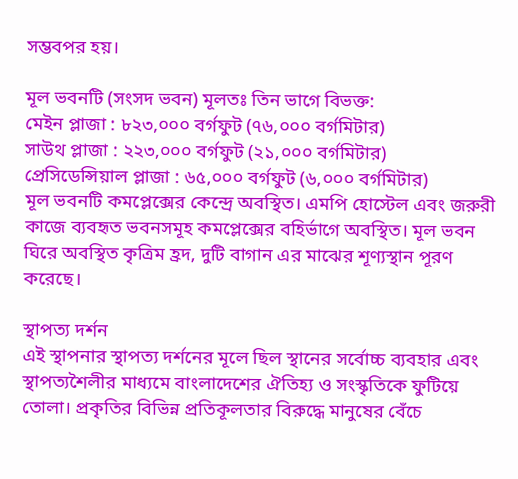সম্ভবপর হয়।

মূল ভবনটি (সংসদ ভবন) মূলতঃ তিন ভাগে বিভক্ত:
মেইন প্লাজা : ৮২৩,০০০ বর্গফুট (৭৬,০০০ বর্গমিটার)
সাউথ প্লাজা : ২২৩,০০০ বর্গফুট (২১,০০০ বর্গমিটার)
প্রেসিডেন্সিয়াল প্লাজা : ৬৫,০০০ বর্গফুট (৬,০০০ বর্গমিটার)
মূল ভবনটি কমপ্লেক্সের কেন্দ্রে অবস্থিত। এমপি হোস্টেল এবং জরুরী কাজে ব্যবহৃত ভবনসমূহ কমপ্লেক্সের বহির্ভাগে অবস্থিত। মূল ভবন ঘিরে অবস্থিত কৃত্রিম হ্রদ, দুটি বাগান এর মাঝের শূণ্যস্থান পূরণ করেছে।

স্থাপত্য দর্শন
এই স্থাপনার স্থাপত্য দর্শনের মূলে ছিল স্থানের সর্বোচ্চ ব্যবহার এবং স্থাপত্যশৈলীর মাধ্যমে বাংলাদেশের ঐতিহ্য ও সংস্কৃতিকে ফুটিয়ে তোলা। প্রকৃতির বিভিন্ন প্রতিকূলতার বিরুদ্ধে মানুষের বেঁচে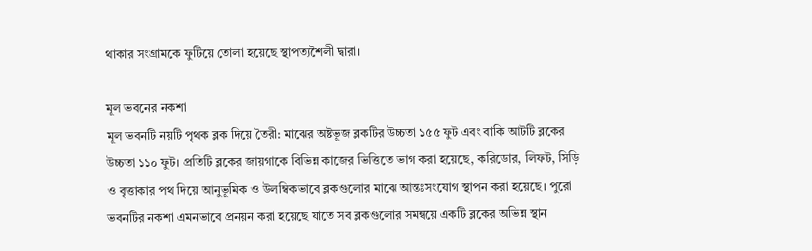থাকার সংগ্রামকে ফুটিয়ে তোলা হয়েছে স্থাপত্যশৈলী দ্বারা।

মূল ভবনের নকশা
মূল ভবনটি নয়টি পৃথক ব্লক দিয়ে তৈরী: মাঝের অষ্টভূজ ব্লকটির উচ্চতা ১৫৫ ফুট এবং বাকি আটটি ব্লকের উচ্চতা ১১০ ফুট। প্রতিটি ব্লকের জায়গাকে বিভিন্ন কাজের ভিত্তিতে ভাগ করা হয়েছে, করিডোর, লিফট, সিড়ি ও বৃত্তাকার পথ দিয়ে আনুভূমিক ও উলম্বিকভাবে ব্লকগুলোর মাঝে আন্তঃসংযোগ স্থাপন করা হয়েছে। পুরো ভবনটির নকশা এমনভাবে প্রনয়ন করা হয়েছে যাতে সব ব্লকগুলোর সমন্বয়ে একটি ব্লকের অভিন্ন স্থান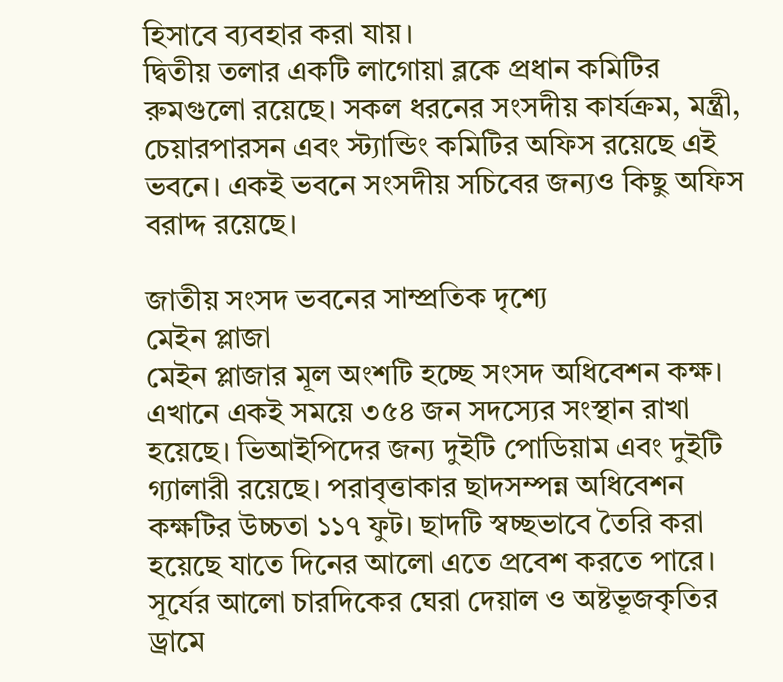হিসাবে ব্যবহার করা যায়।
দ্বিতীয় তলার একটি লাগোয়া ব্লকে প্রধান কমিটির রুমগুলো রয়েছে। সকল ধরনের সংসদীয় কার্যক্রম, মন্ত্রী, চেয়ারপারসন এবং স্ট্যান্ডিং কমিটির অফিস রয়েছে এই ভবনে। একই ভবনে সংসদীয় সচিবের জন্যও কিছু অফিস বরাদ্দ রয়েছে।

জাতীয় সংসদ ভবনের সাম্প্রতিক দৃশ্যে
মেইন প্লাজা
মেইন প্লাজার মূল অংশটি হচ্ছে সংসদ অধিবেশন কক্ষ। এখানে একই সময়ে ৩৫৪ জন সদস্যের সংস্থান রাখা হয়েছে। ভিআইপিদের জন্য দুইটি পোডিয়াম এবং দুইটি গ্যালারী রয়েছে। পরাবৃত্তাকার ছাদসম্পন্ন অধিবেশন কক্ষটির উচ্চতা ১১৭ ফুট। ছাদটি স্বচ্ছভাবে তৈরি করা হয়েছে যাতে দিনের আলো এতে প্রবেশ করতে পারে। সূর্যের আলো চারদিকের ঘেরা দেয়াল ও অষ্টভূজকৃতির ড্রামে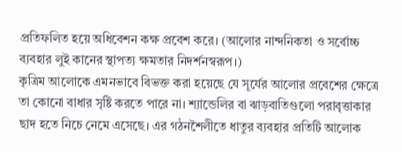প্রতিফলিত হয়ে অধিবেশন কক্ষ প্রবেশ করে। (আলোর নান্দনিকতা ও সর্বোচ্চ ব্যবহার লুই কানের স্থাপত্য ক্ষমতার নিদর্শনস্বরূপ।)
কৃত্রিম আলোকে এমনভাবে বিভক্ত করা হয়েছে যে সূর্যের আলোর প্রবেশের ক্ষেত্রে তা কোনো বাধার সৃষ্টি করতে পারে না। শ্যান্ডেলির বা ঝাড়বাতিগুলো পরাবৃত্তাকার ছাদ হতে নিচে নেমে এসেছে। এর গঠনশৈলীতে ধাতুর ব্যবহার প্রতিটি আলোক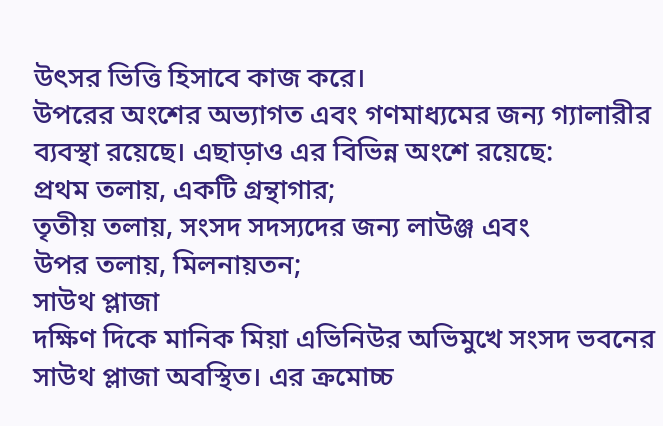উৎসর ভিত্তি হিসাবে কাজ করে।
উপরের অংশের অভ্যাগত এবং গণমাধ্যমের জন্য গ্যালারীর ব্যবস্থা রয়েছে। এছাড়াও এর বিভিন্ন অংশে রয়েছে:
প্রথম তলায়, একটি গ্রন্থাগার;
তৃতীয় তলায়, সংসদ সদস্যদের জন্য লাউঞ্জ এবং
উপর তলায়, মিলনায়তন;
সাউথ প্লাজা
দক্ষিণ দিকে মানিক মিয়া এভিনিউর অভিমুখে সংসদ ভবনের সাউথ প্লাজা অবস্থিত। এর ক্রমোচ্চ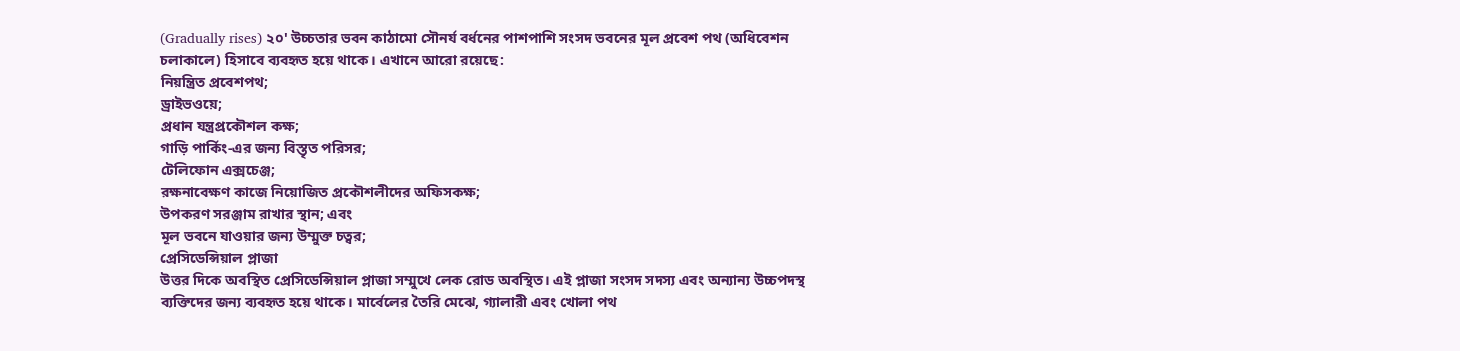(Gradually rises) ২০' উচ্চতার ভবন কাঠামো সৌনর্য বর্ধনের পাশপাশি সংসদ ভবনের মূল প্রবেশ পথ (অধিবেশন চলাকালে) হিসাবে ব্যবহৃত হয়ে থাকে। এখানে আরো রয়েছে:
নিয়ন্ত্রিত প্রবেশপথ;
ড্রাইভওয়ে;
প্রধান যন্ত্রপ্রকৌশল কক্ষ;
গাড়ি পার্কিং-এর জন্য বিস্তৃত পরিসর;
টেলিফোন এক্সচেঞ্জ;
রক্ষনাবেক্ষণ কাজে নিয়োজিত প্রকৌশলীদের অফিসকক্ষ;
উপকরণ সরঞ্জাম রাখার স্থান; এবং
মূল ভবনে যাওয়ার জন্য উম্মুক্ত চত্বর;
প্রেসিডেন্সিয়াল প্লাজা
উত্তর দিকে অবস্থিত প্রেসিডেন্সিয়াল প্লাজা সম্মুখে লেক রোড অবস্থিত। এই প্লাজা সংসদ সদস্য এবং অন্যান্য উচ্চপদস্থ ব্যক্তিদের জন্য ব্যবহৃত হয়ে থাকে। মার্বেলের তৈরি মেঝে, গ্যালারী এবং খোলা পথ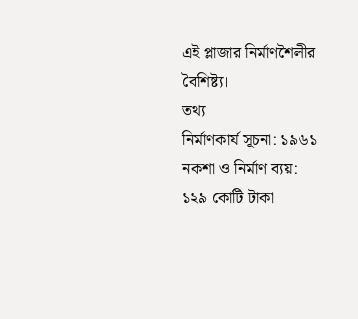এই প্লাজার নির্মাণশৈলীর বৈশিষ্ট্য।
তথ্য
নির্মাণকার্য সূচনা: ১৯৬১
নকশা ও নির্মাণ ব্যয়: ১২৯ কোটি টাকা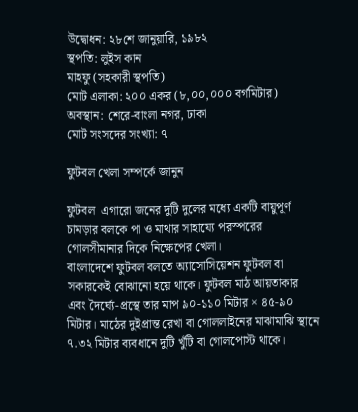উদ্বোধন: ২৮শে জানুয়ারি, ১৯৮২
স্থপতি: লুইস কান
মাহফু (সহকারী স্থপতি)
মোট এলাকা: ২০০ একর (৮,০০,০০০ বর্গমিটার)
অবস্থান: শেরে-বাংলা নগর, ঢাকা
মোট সংসদের সংখ্যা: ৭

ফুটবল খেলা সম্পর্কে জানুন

ফুটবল  এগারো জনের দুটি দুলের মধ্যে একটি বায়ুপূর্ণ চামড়ার বলকে পা ও মাথার সাহায্যে পরস্পরের গোলসীমানার দিকে নিক্ষেপের খেলা।
বাংলাদেশে ফুটবল বলতে অ্যাসোসিয়েশন ফুটবল বা সকারকেই বোঝানো হয়ে থাকে। ফুটবল মাঠ আয়তাকার এবং দৈর্ঘ্যে-প্রস্থে তার মাপ ৯০-১১০ মিটার × ৪৫-৯০ মিটার। মাঠের দুইপ্রান্ত রেখা বা গোললাইনের মাঝামাঝি স্থানে ৭.৩২ মিটার ব্যবধানে দুটি খুঁটি বা গোলপোস্ট থাকে।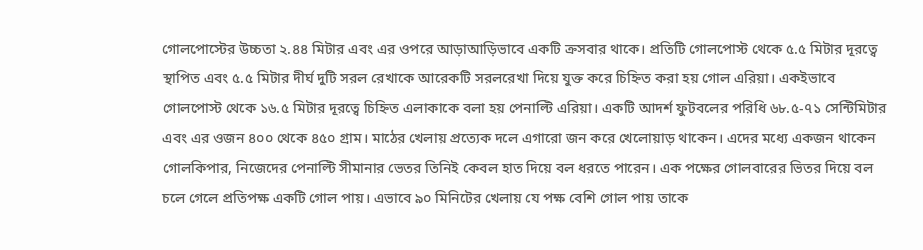গোলপোস্টের উচ্চতা ২.৪৪ মিটার এবং এর ওপরে আড়াআড়িভাবে একটি ক্রসবার থাকে। প্রতিটি গোলপোস্ট থেকে ৫.৫ মিটার দূরত্বে স্থাপিত এবং ৫.৫ মিটার দীর্ঘ দুটি সরল রেখাকে আরেকটি সরলরেখা দিয়ে যুক্ত করে চিহ্নিত করা হয় গোল এরিয়া। একইভাবে গোলপোস্ট থেকে ১৬.৫ মিটার দূরত্বে চিহ্নিত এলাকাকে বলা হয় পেনাল্টি এরিয়া। একটি আদর্শ ফুটবলের পরিধি ৬৮.৫-৭১ সেন্টিমিটার এবং এর ওজন ৪০০ থেকে ৪৫০ গ্রাম। মাঠের খেলায় প্রত্যেক দলে এগারো জন করে খেলোয়াড় থাকেন। এদের মধ্যে একজন থাকেন গোলকিপার, নিজেদের পেনাল্টি সীমানার ভেতর তিনিই কেবল হাত দিয়ে বল ধরতে পারেন। এক পক্ষের গোলবারের ভিতর দিয়ে বল চলে গেলে প্রতিপক্ষ একটি গোল পায়। এভাবে ৯০ মিনিটের খেলায় যে পক্ষ বেশি গোল পায় তাকে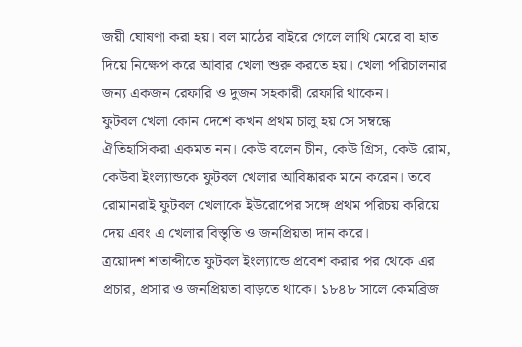জয়ী ঘোষণা করা হয়। বল মাঠের বাইরে গেলে লাথি মেরে বা হাত দিয়ে নিক্ষেপ করে আবার খেলা শুরু করতে হয়। খেলা পরিচালনার জন্য একজন রেফারি ও দুজন সহকারী রেফারি থাকেন।
ফুটবল খেলা কোন দেশে কখন প্রথম চালু হয় সে সম্বন্ধে ঐতিহাসিকরা একমত নন। কেউ বলেন চীন, কেউ গ্রিস, কেউ রোম, কেউবা ইংল্যান্ডকে ফুটবল খেলার আবিষ্কারক মনে করেন। তবে রোমানরাই ফুটবল খেলাকে ইউরোপের সঙ্গে প্রথম পরিচয় করিয়ে দেয় এবং এ খেলার বিস্তৃতি ও জনপ্রিয়তা দান করে।
ত্রয়োদশ শতাব্দীতে ফুটবল ইংল্যান্ডে প্রবেশ করার পর থেকে এর প্রচার, প্রসার ও জনপ্রিয়তা বাড়তে থাকে। ১৮৪৮ সালে কেমব্রিজ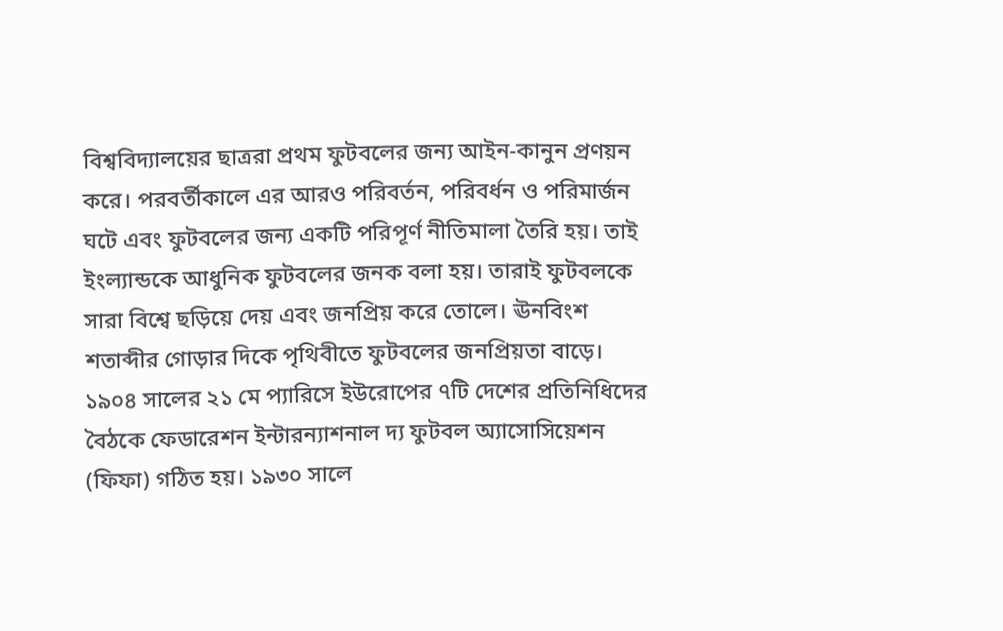বিশ্ববিদ্যালয়ের ছাত্ররা প্রথম ফুটবলের জন্য আইন-কানুন প্রণয়ন করে। পরবর্তীকালে এর আরও পরিবর্তন, পরিবর্ধন ও পরিমার্জন ঘটে এবং ফুটবলের জন্য একটি পরিপূর্ণ নীতিমালা তৈরি হয়। তাই ইংল্যান্ডকে আধুনিক ফুটবলের জনক বলা হয়। তারাই ফুটবলকে সারা বিশ্বে ছড়িয়ে দেয় এবং জনপ্রিয় করে তোলে। ঊনবিংশ শতাব্দীর গোড়ার দিকে পৃথিবীতে ফুটবলের জনপ্রিয়তা বাড়ে। ১৯০৪ সালের ২১ মে প্যারিসে ইউরোপের ৭টি দেশের প্রতিনিধিদের বৈঠকে ফেডারেশন ইন্টারন্যাশনাল দ্য ফুটবল অ্যাসোসিয়েশন (ফিফা) গঠিত হয়। ১৯৩০ সালে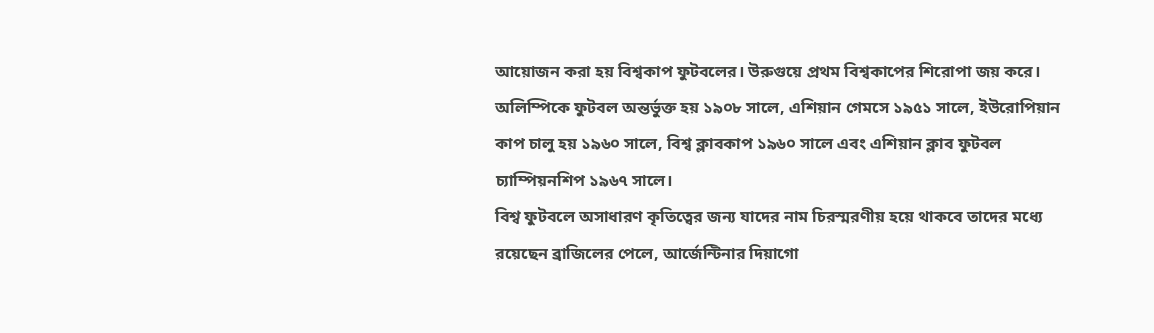আয়োজন করা হয় বিশ্বকাপ ফুটবলের। উরুগুয়ে প্রথম বিশ্বকাপের শিরোপা জয় করে। অলিম্পিকে ফুটবল অন্তর্ভুক্ত হয় ১৯০৮ সালে, এশিয়ান গেমসে ১৯৫১ সালে, ইউরোপিয়ান কাপ চালু হয় ১৯৬০ সালে, বিশ্ব ক্লাবকাপ ১৯৬০ সালে এবং এশিয়ান ক্লাব ফুটবল চ্যাম্পিয়নশিপ ১৯৬৭ সালে।
বিশ্ব ফুটবলে অসাধারণ কৃতিত্বের জন্য যাদের নাম চিরস্মরণীয় হয়ে থাকবে তাদের মধ্যে রয়েছেন ব্রাজিলের পেলে, আর্জেন্টিনার দিয়াগো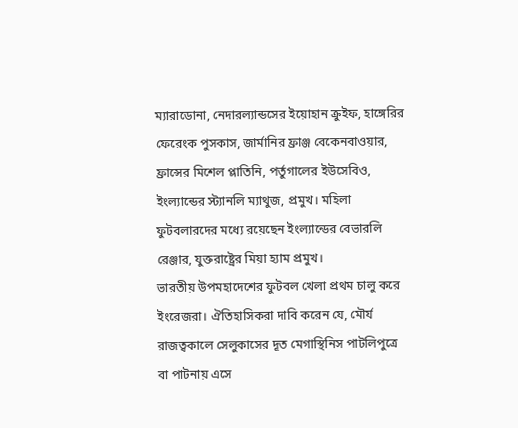ম্যারাডোনা, নেদারল্যান্ডসের ইয়োহান ক্রুইফ, হাঙ্গেরির ফেরেংক পুসকাস, জার্মানির ফ্রাঞ্জ বেকেনবাওয়ার, ফ্রান্সের মিশেল প্লাতিনি, পর্তুগালের ইউসেবিও, ইংল্যান্ডের স্ট্যানলি ম্যাথুজ, প্রমুখ। মহিলা ফুটবলারদের মধ্যে রয়েছেন ইংল্যান্ডের বেভারলি রেঞ্জার, যুক্তরাষ্ট্রের মিয়া হ্যাম প্রমুখ।
ভারতীয় উপমহাদেশের ফুটবল খেলা প্রথম চালু করে ইংরেজরা। ঐতিহাসিকরা দাবি করেন যে, মৌর্য রাজত্বকালে সেলুকাসের দূত মেগাস্থিনিস পাটলিপুত্রে বা পাটনায় এসে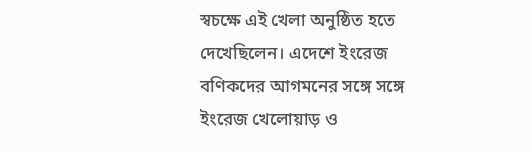স্বচক্ষে এই খেলা অনুষ্ঠিত হতে দেখেছিলেন। এদেশে ইংরেজ বণিকদের আগমনের সঙ্গে সঙ্গে ইংরেজ খেলোয়াড় ও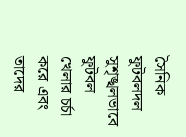সৈনিক ফুটবলদল সুশৃঙ্খলভাবে ফুটবল খেলার চর্চা করে এবং তাদের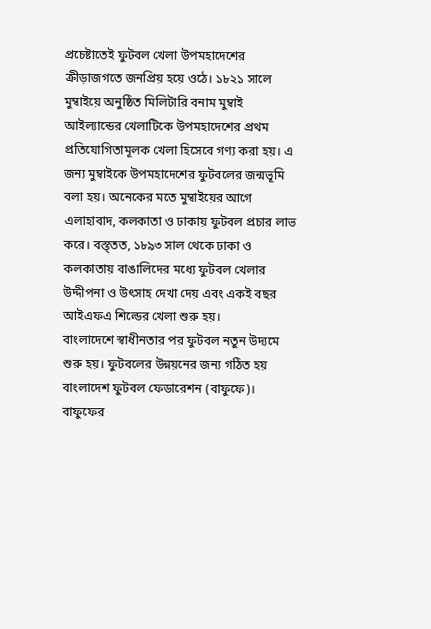প্রচেষ্টাতেই ফুটবল খেলা উপমহাদেশের ক্রীড়াজগতে জনপ্রিয় হয়ে ওঠে। ১৮২১ সালে মুম্বাইয়ে অনুষ্ঠিত মিলিটারি বনাম মুম্বাই আইল্যান্ডের খেলাটিকে উপমহাদেশের প্রথম প্রতিযোগিতামূলক খেলা হিসেবে গণ্য করা হয়। এ জন্য মুম্বাইকে উপমহাদেশের ফুটবলের জন্মভূমি বলা হয়। অনেকের মতে মুম্বাইয়ের আগে এলাহাবাদ, কলকাতা ও ঢাকায় ফুটবল প্রচার লাভ করে। বস্ত্তত, ১৮৯৩ সাল থেকে ঢাকা ও কলকাতায় বাঙালিদের মধ্যে ফুটবল খেলার উদ্দীপনা ও উৎসাহ দেখা দেয় এবং একই বছর আইএফএ শিল্ডের খেলা শুরু হয়।
বাংলাদেশে স্বাধীনতার পর ফুটবল নতুন উদ্যমে শুরু হয়। ফুটবলের উন্নয়নের জন্য গঠিত হয় বাংলাদেশ ফুটবল ফেডারেশন (বাফুফে)। বাফুফের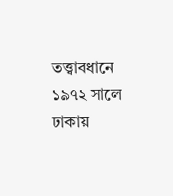তত্ত্বাবধানে ১৯৭২ সালে ঢাকায়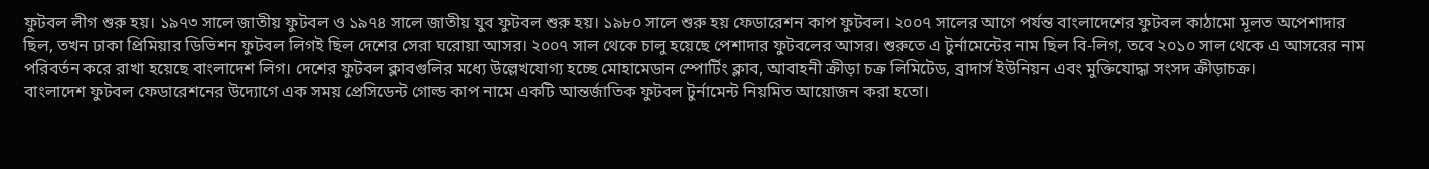ফুটবল লীগ শুরু হয়। ১৯৭৩ সালে জাতীয় ফুটবল ও ১৯৭৪ সালে জাতীয় যুব ফুটবল শুরু হয়। ১৯৮০ সালে শুরু হয় ফেডারেশন কাপ ফুটবল। ২০০৭ সালের আগে পর্যন্ত বাংলাদেশের ফুটবল কাঠামো মূলত অপেশাদার ছিল, তখন ঢাকা প্রিমিয়ার ডিভিশন ফুটবল লিগই ছিল দেশের সেরা ঘরোয়া আসর। ২০০৭ সাল থেকে চালু হয়েছে পেশাদার ফুটবলের আসর। শুরুতে এ টুর্নামেন্টের নাম ছিল বি-লিগ, তবে ২০১০ সাল থেকে এ আসরের নাম পরিবর্তন করে রাখা হয়েছে বাংলাদেশ লিগ। দেশের ফুটবল ক্লাবগুলির মধ্যে উল্লেখযোগ্য হচ্ছে মোহামেডান স্পোর্টিং ক্লাব, আবাহনী ক্রীড়া চক্র লিমিটেড, ব্রাদার্স ইউনিয়ন এবং মুক্তিযোদ্ধা সংসদ ক্রীড়াচক্র।
বাংলাদেশ ফুটবল ফেডারেশনের উদ্যোগে এক সময় প্রেসিডেন্ট গোল্ড কাপ নামে একটি আন্তর্জাতিক ফুটবল টুর্নামেন্ট নিয়মিত আয়োজন করা হতো।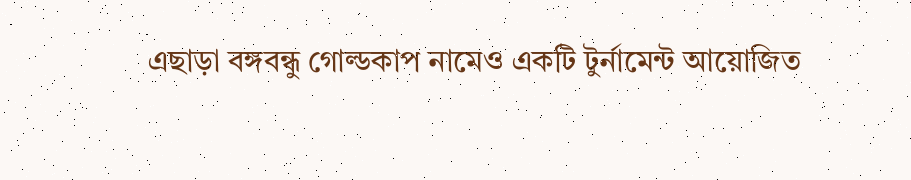এছাড়া বঙ্গবন্ধু গোল্ডকাপ নামেও একটি টুর্নামেন্ট আয়োজিত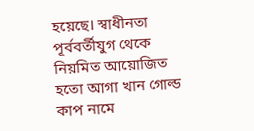হয়েছে। স্বাধীনতা পূর্ববর্তীযুগ থেকে নিয়মিত আয়োজিত হতো আগা খান গোল্ড কাপ নামে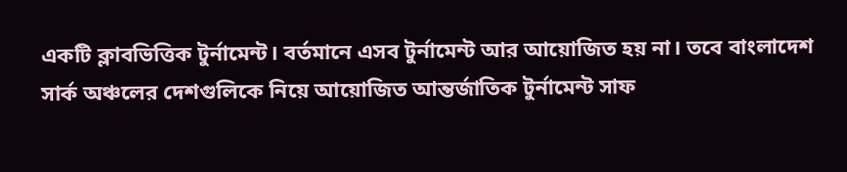একটি ক্লাবভিত্তিক টুর্নামেন্ট। বর্তমানে এসব টুর্নামেন্ট আর আয়োজিত হয় না। তবে বাংলাদেশ সার্ক অঞ্চলের দেশগুলিকে নিয়ে আয়োজিত আন্তর্জাতিক টুর্নামেন্ট সাফ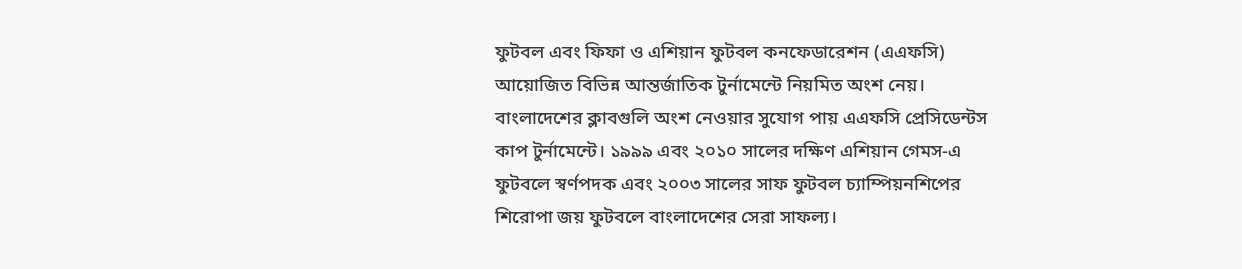ফুটবল এবং ফিফা ও এশিয়ান ফুটবল কনফেডারেশন (এএফসি) আয়োজিত বিভিন্ন আন্তর্জাতিক টুর্নামেন্টে নিয়মিত অংশ নেয়। বাংলাদেশের ক্লাবগুলি অংশ নেওয়ার সুযোগ পায় এএফসি প্রেসিডেন্টস কাপ টুর্নামেন্টে। ১৯৯৯ এবং ২০১০ সালের দক্ষিণ এশিয়ান গেমস-এ ফুটবলে স্বর্ণপদক এবং ২০০৩ সালের সাফ ফুটবল চ্যাম্পিয়নশিপের শিরোপা জয় ফুটবলে বাংলাদেশের সেরা সাফল্য।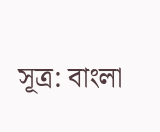সূত্র: বাংলা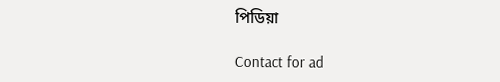পিডিয়া

Contact for ad